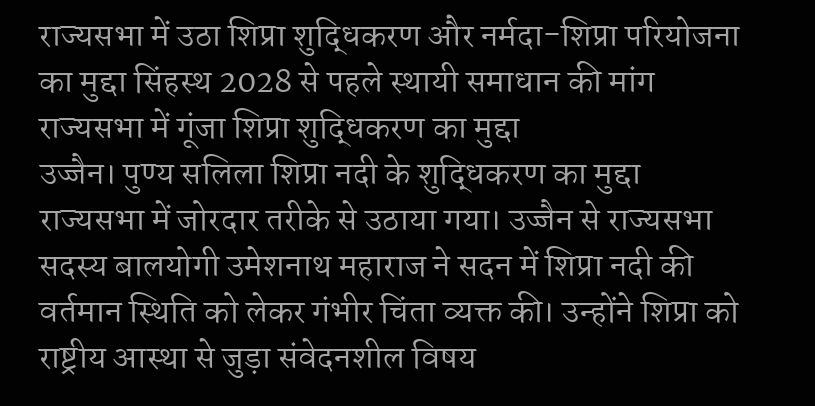राज्यसभा में उठा शिप्रा शुद्धिकरण और नर्मदा-शिप्रा परियोजना का मुद्दा सिंहस्थ 2028 से पहले स्थायी समाधान की मांग राज्यसभा में गूंजा शिप्रा शुद्धिकरण का मुद्दा
उज्जैन। पुण्य सलिला शिप्रा नदी के शुद्धिकरण का मुद्दा राज्यसभा में जोरदार तरीके से उठाया गया। उज्जैन से राज्यसभा सदस्य बालयोगी उमेशनाथ महाराज ने सदन में शिप्रा नदी की वर्तमान स्थिति को लेकर गंभीर चिंता व्यक्त की। उन्होंने शिप्रा को राष्ट्रीय आस्था से जुड़ा संवेदनशील विषय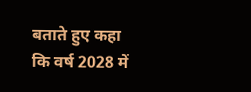बताते हुए कहा कि वर्ष 2028 में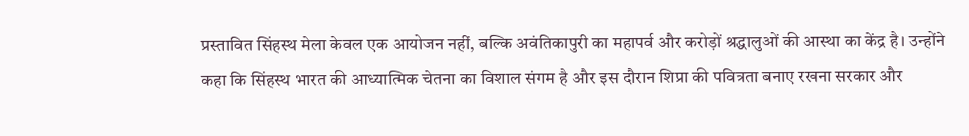प्रस्तावित सिंहस्थ मेला केवल एक आयोजन नहीं, बल्कि अवंतिकापुरी का महापर्व और करोड़ों श्रद्धालुओं की आस्था का केंद्र है। उन्होंने कहा कि सिंहस्थ भारत की आध्यात्मिक चेतना का विशाल संगम है और इस दौरान शिप्रा की पवित्रता बनाए रखना सरकार और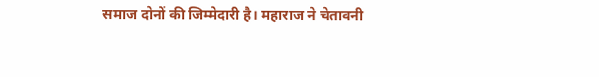समाज दोनों की जिम्मेदारी है। महाराज ने चेतावनी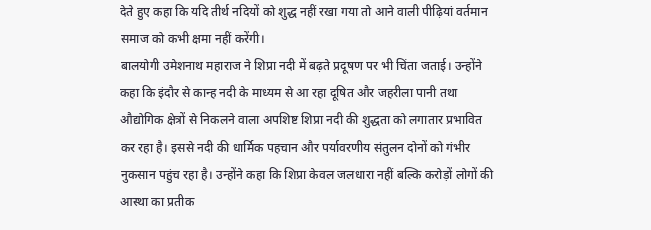देते हुए कहा कि यदि तीर्थ नदियों को शुद्ध नहीं रखा गया तो आने वाली पीढ़ियां वर्तमान समाज को कभी क्षमा नहीं करेंगी।
बालयोगी उमेशनाथ महाराज ने शिप्रा नदी में बढ़ते प्रदूषण पर भी चिंता जताई। उन्होंने कहा कि इंदौर से कान्ह नदी के माध्यम से आ रहा दूषित और जहरीला पानी तथा औद्योगिक क्षेत्रों से निकलने वाला अपशिष्ट शिप्रा नदी की शुद्धता को लगातार प्रभावित कर रहा है। इससे नदी की धार्मिक पहचान और पर्यावरणीय संतुलन दोनों को गंभीर नुकसान पहुंच रहा है। उन्होंने कहा कि शिप्रा केवल जलधारा नहीं बल्कि करोड़ों लोगों की आस्था का प्रतीक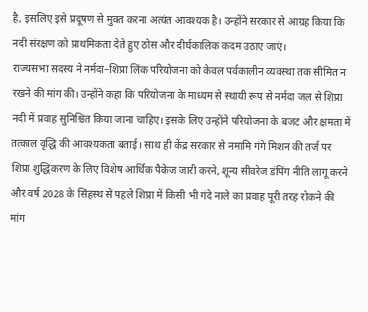है, इसलिए इसे प्रदूषण से मुक्त करना अत्यंत आवश्यक है। उन्होंने सरकार से आग्रह किया कि नदी संरक्षण को प्राथमिकता देते हुए ठोस और दीर्घकालिक कदम उठाए जाएं।
राज्यसभा सदस्य ने नर्मदा–शिप्रा लिंक परियोजना को केवल पर्वकालीन व्यवस्था तक सीमित न रखने की मांग की। उन्होंने कहा कि परियोजना के माध्यम से स्थायी रूप से नर्मदा जल से शिप्रा नदी में प्रवाह सुनिश्चित किया जाना चाहिए। इसके लिए उन्होंने परियोजना के बजट और क्षमता में तत्काल वृद्धि की आवश्यकता बताई। साथ ही केंद्र सरकार से नमामि गंगे मिशन की तर्ज पर शिप्रा शुद्धिकरण के लिए विशेष आर्थिक पैकेज जारी करने, शून्य सीवरेज डंपिंग नीति लागू करने और वर्ष 2028 के सिंहस्थ से पहले शिप्रा में किसी भी गंदे नाले का प्रवाह पूरी तरह रोकने की मांग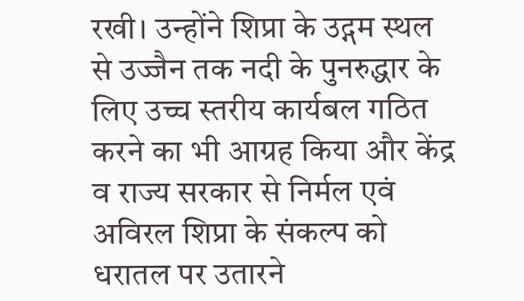रखी। उन्होंने शिप्रा के उद्गम स्थल से उज्जैन तक नदी के पुनरुद्धार के लिए उच्च स्तरीय कार्यबल गठित करने का भी आग्रह किया और केंद्र व राज्य सरकार से निर्मल एवं अविरल शिप्रा के संकल्प को धरातल पर उतारने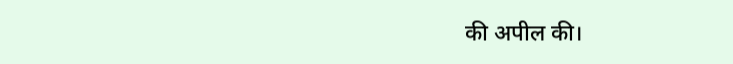की अपील की।